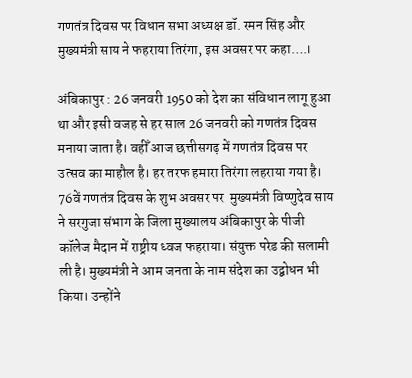गणतंत्र दिवस पर विधान सभा अध्यक्ष डॉ. रमन सिंह और मुख्यमंत्री साय ने फहराया तिरंगा, इस अवसर पर कहा….।

अंबिकापुर : 26 जनवरी 1950 को देश का संविधान लागू हुआ था और इसी वजह से हर साल 26 जनवरी को गणतंत्र दिवस मनाया जाता है। वहीँ आज छत्तीसगढ़ में गणतंत्र दिवस पर उत्सव का माहौल है। हर तरफ हमारा तिरंगा लहराया गया है। 76वें गणतंत्र दिवस के शुभ अवसर पर  मुख्यमंत्री विष्णुदेव साय ने सरगुजा संभाग के जिला मुख्यालय अंबिकापुर के पीजी कॉलेज मैदान में राष्ट्रीय ध्वज फहराया। संयुक्त परेड की सलामी ली है। मुख्यमंत्री ने आम जनता के नाम संदेश का उद्बोधन भी किया। उन्होंने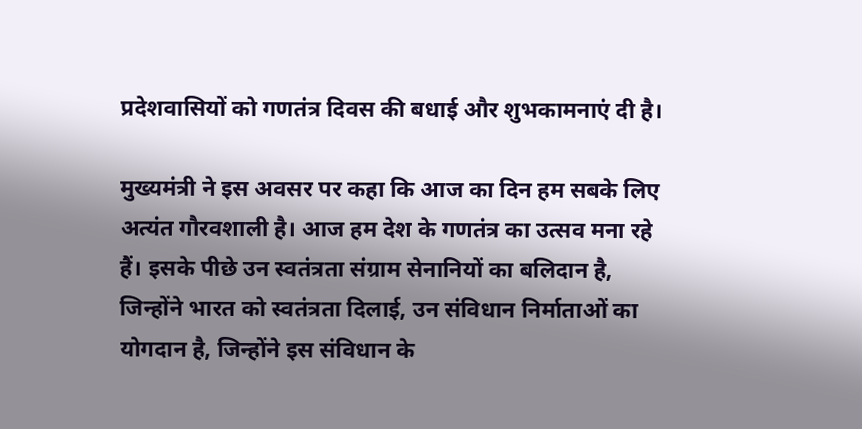प्रदेशवासियों को गणतंत्र दिवस की बधाई और शुभकामनाएं दी है।

मुख्यमंत्री ने इस अवसर पर कहा कि आज का दिन हम सबके लिए अत्यंत गौरवशाली है। आज हम देश के गणतंत्र का उत्सव मना रहे हैं। इसके पीछे उन स्वतंत्रता संग्राम सेनानियों का बलिदान है, जिन्होंने भारत को स्वतंत्रता दिलाई, उन संविधान निर्माताओं का योगदान है, जिन्होंने इस संविधान के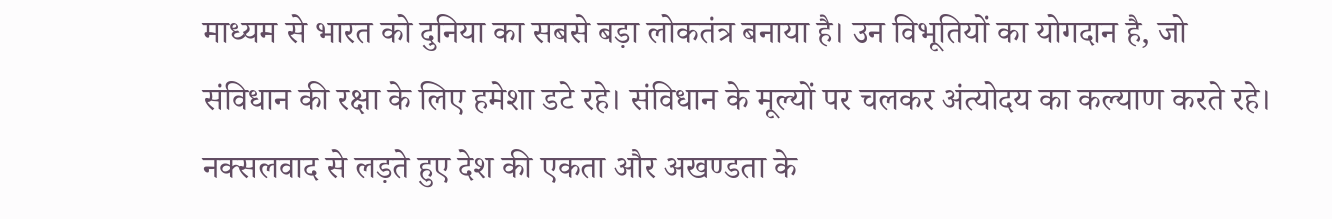माध्यम से भारत को दुनिया का सबसे बड़ा लोकतंत्र बनाया है। उन विभूतियों का योगदान है, जो संविधान की रक्षा के लिए हमेशा डटे रहे। संविधान के मूल्यों पर चलकर अंत्योदय का कल्याण करते रहे। नक्सलवाद से लड़ते हुए देश की एकता और अखण्डता के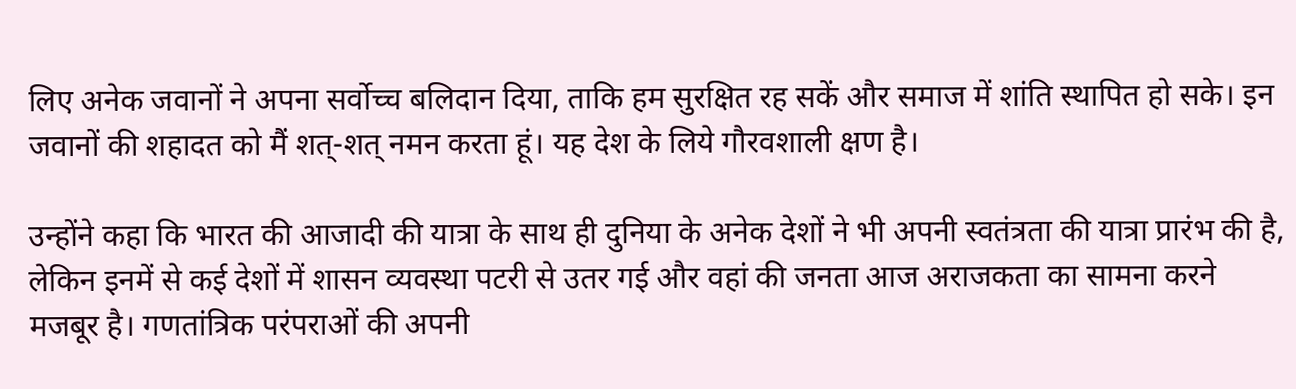लिए अनेक जवानों ने अपना सर्वोच्च बलिदान दिया, ताकि हम सुरक्षित रह सकें और समाज में शांति स्थापित हो सके। इन जवानों की शहादत को मैं शत्-शत् नमन करता हूं। यह देश के लिये गौरवशाली क्षण है।

उन्होंने कहा कि भारत की आजादी की यात्रा के साथ ही दुनिया के अनेक देशों ने भी अपनी स्वतंत्रता की यात्रा प्रारंभ की है, लेकिन इनमें से कई देशों में शासन व्यवस्था पटरी से उतर गई और वहां की जनता आज अराजकता का सामना करने मजबूर है। गणतांत्रिक परंपराओं की अपनी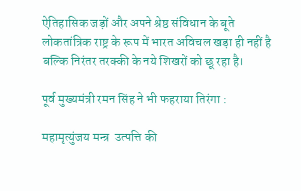ऐतिहासिक जड़ों और अपने श्रेष्ठ संविधान के बूते लोकतांत्रिक राष्ट्र के रूप में भारत अविचल खड़ा ही नहीं है बल्कि निरंतर तरक्की के नये शिखरों को छू रहा है।

पूर्व मुख्यमंत्री रमन सिंह ने भी फहराया तिरंगा :

महामृत्युंजय मन्त्र  उत्पत्ति की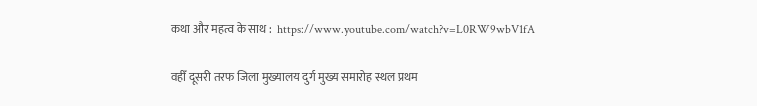कथा और महत्व के साथ :  https://www.youtube.com/watch?v=L0RW9wbV1fA

वहीँ दूसरी तरफ जिला मुख्यालय दुर्ग मुख्य समारोह स्थल प्रथम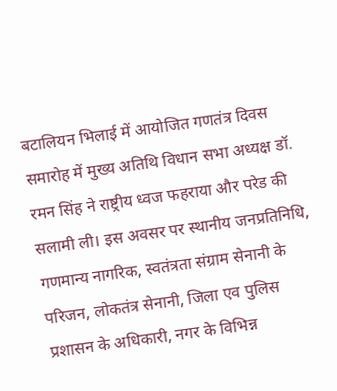बटालियन भिलाई में आयोजित गणतंत्र दिवस समारोह में मुख्य अतिथि विधान सभा अध्यक्ष डॉ. रमन सिंह ने राष्ट्रीय ध्वज फहराया और परेड की सलामी ली। इस अवसर पर स्थानीय जनप्रतिनिधि, गणमान्य नागरिक, स्वतंत्रता संग्राम सेनानी के परिजन, लोकतंत्र सेनानी, जिला एव पुलिस प्रशासन के अधिकारी, नगर के विभिन्न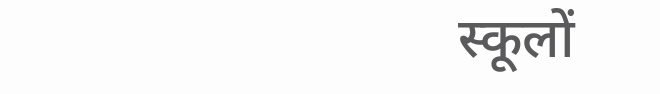स्कूलों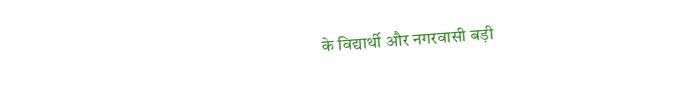के विद्यार्थी और नगरवासी बड़ी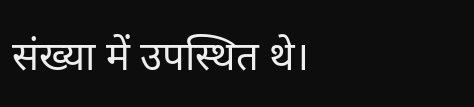संख्या में उपस्थित थे।